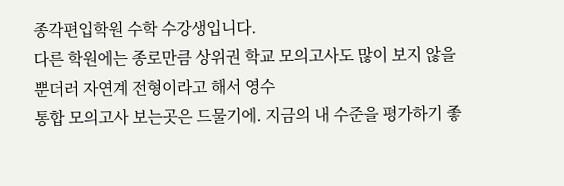종각편입학원 수학 수강생입니다.
다른 학원에는 종로만큼 상위권 학교 모의고사도 많이 보지 않을 뿐더러 자연계 전형이라고 해서 영수
통합 모의고사 보는곳은 드물기에. 지금의 내 수준을 평가하기 좋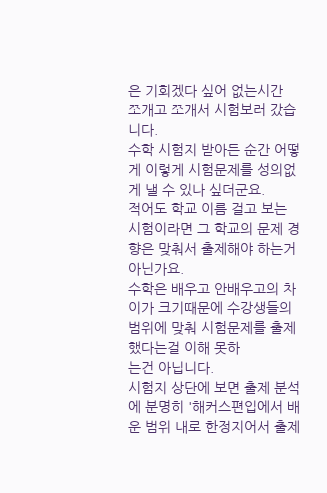은 기회겠다 싶어 없는시간
쪼개고 쪼개서 시험보러 갔습니다.
수학 시험지 받아든 순간 어떻게 이렇게 시험문제를 성의없게 낼 수 있나 싶더군요.
적어도 학교 이름 걸고 보는 시험이라면 그 학교의 문제 경향은 맞춰서 출제해야 하는거 아닌가요.
수학은 배우고 안배우고의 차이가 크기때문에 수강생들의 범위에 맞춰 시험문제를 출제했다는걸 이해 못하
는건 아닙니다.
시험지 상단에 보면 출제 분석에 분명히 '해커스편입에서 배운 범위 내로 한정지어서 출제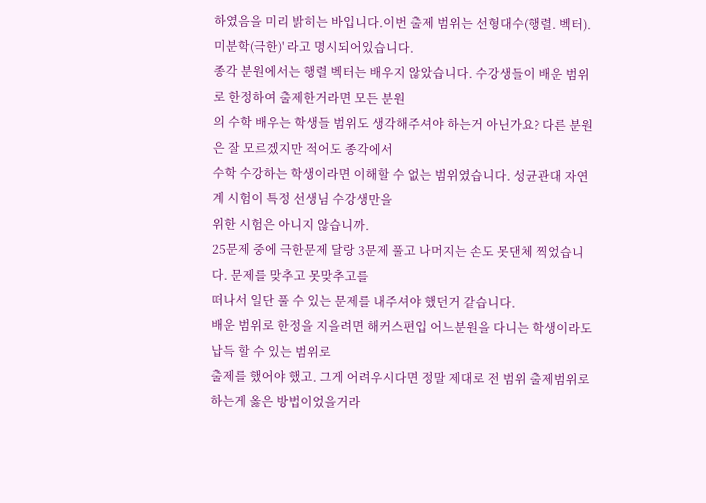하였음을 미리 밝히는 바입니다.이번 출제 범위는 선형대수(행렬. 벡터). 미분학(극한)' 라고 명시되어있습니다.
종각 분원에서는 행렬 벡터는 배우지 않았습니다. 수강생들이 배운 범위로 한정하여 출제한거라면 모든 분원
의 수학 배우는 학생들 범위도 생각해주셔야 하는거 아닌가요? 다른 분원은 잘 모르겠지만 적어도 종각에서
수학 수강하는 학생이라면 이해할 수 없는 범위였습니다. 성균관대 자연계 시험이 특정 선생님 수강생만을
위한 시험은 아니지 않습니까.
25문제 중에 극한문제 달랑 3문제 풀고 나머지는 손도 못댄체 찍었습니다. 문제를 맞추고 못맞추고를
떠나서 일단 풀 수 있는 문제를 내주셔야 했던거 같습니다.
배운 범위로 한정을 지을려면 해커스편입 어느분원을 다니는 학생이라도 납득 할 수 있는 범위로
출제를 했어야 했고. 그게 어려우시다면 정말 제대로 전 범위 출제범위로 하는게 옳은 방법이었을거라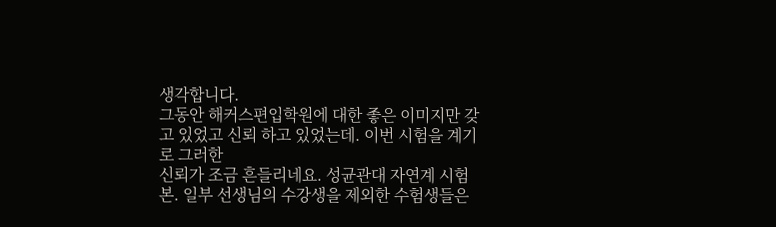생각합니다.
그동안 해커스편입학원에 대한 좋은 이미지만 갖고 있었고 신뢰 하고 있었는데. 이번 시험을 계기로 그러한
신뢰가 조금 흔들리네요. 성균관대 자연계 시험 본. 일부 선생님의 수강생을 제외한 수험생들은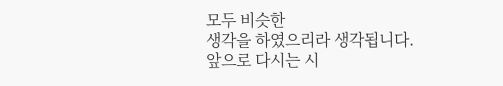모두 비슷한
생각을 하였으리라 생각됩니다.
앞으로 다시는 시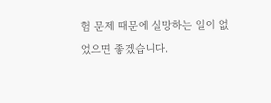험 문제 때문에 실망하는 일이 없었으면 좋겠습니다.